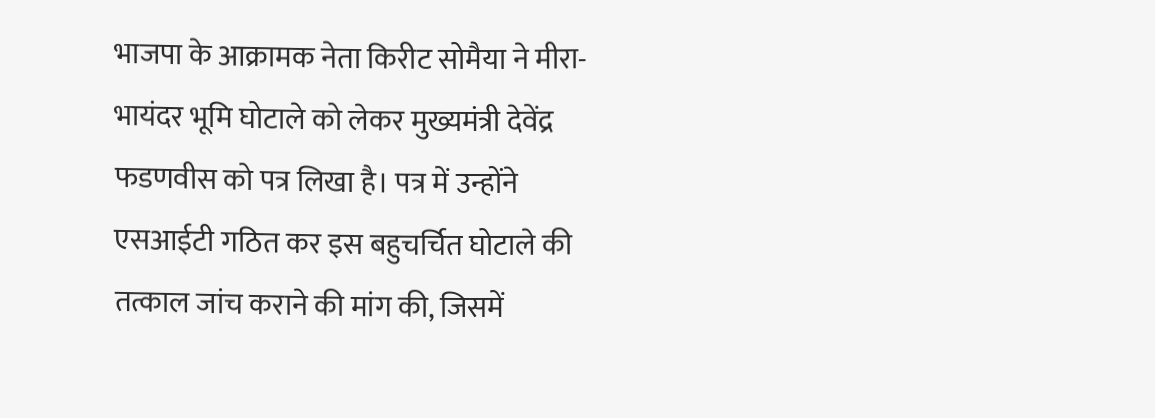भाजपा के आक्रामक नेता किरीट सोमैया ने मीरा-भायंदर भूमि घोटाले को लेकर मुख्यमंत्री देवेंद्र फडणवीस को पत्र लिखा है। पत्र में उन्होंने एसआईटी गठित कर इस बहुचर्चित घोटाले की तत्काल जांच कराने की मांग की, जिसमें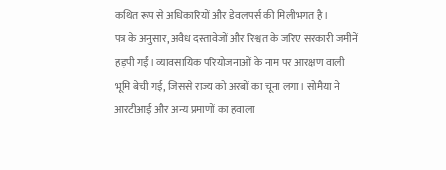कथित रूप से अधिकारियों और डेवलपर्स की मिलीभगत है।
पत्र के अनुसार, अवैध दस्तावेजों और रिश्वत के जरिए सरकारी जमीनें हड़पी गईं। व्यावसायिक परियोजनाओं के नाम पर आरक्षण वाली भूमि बेची गई, जिससे राज्य को अरबों का चूना लगा। सोमैया ने आरटीआई और अन्य प्रमाणों का हवाला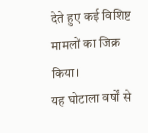देते हुए कई विशिष्ट मामलों का जिक्र किया।
यह घोटाला वर्षों से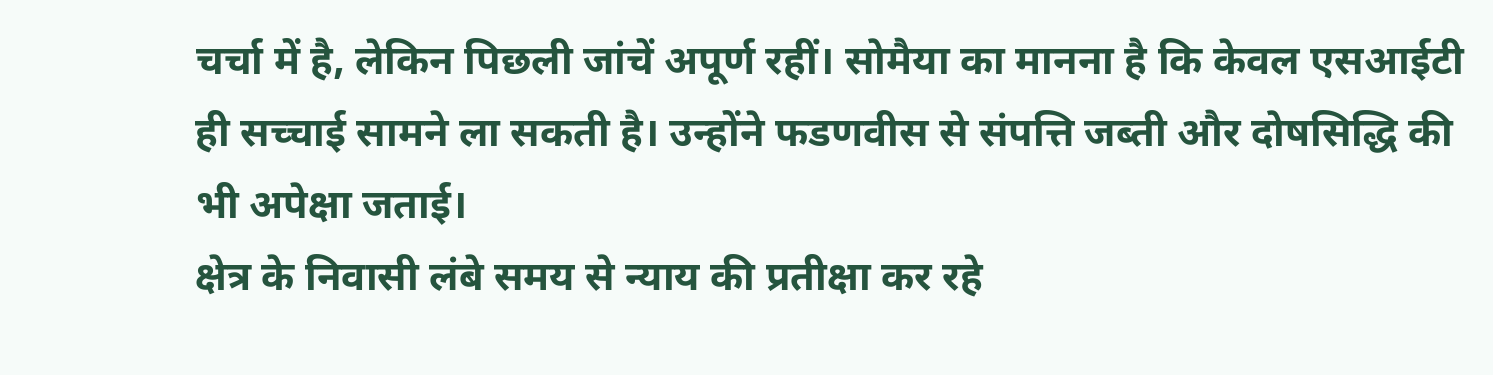चर्चा में है, लेकिन पिछली जांचें अपूर्ण रहीं। सोमैया का मानना है कि केवल एसआईटी ही सच्चाई सामने ला सकती है। उन्होंने फडणवीस से संपत्ति जब्ती और दोषसिद्धि की भी अपेक्षा जताई।
क्षेत्र के निवासी लंबे समय से न्याय की प्रतीक्षा कर रहे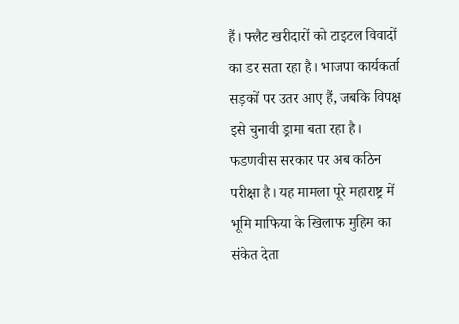हैं। फ्लैट खरीदारों को टाइटल विवादों का डर सता रहा है। भाजपा कार्यकर्ता सड़कों पर उतर आए हैं, जबकि विपक्ष इसे चुनावी ड्रामा बता रहा है।
फडणवीस सरकार पर अब कठिन परीक्षा है। यह मामला पूरे महाराष्ट्र में भूमि माफिया के खिलाफ मुहिम का संकेत देता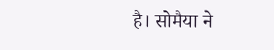है। सोमैया ने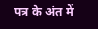पत्र के अंत में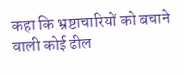कहा कि भ्रष्टाचारियों को बचाने वाली कोई ढील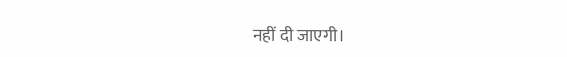नहीं दी जाएगी।